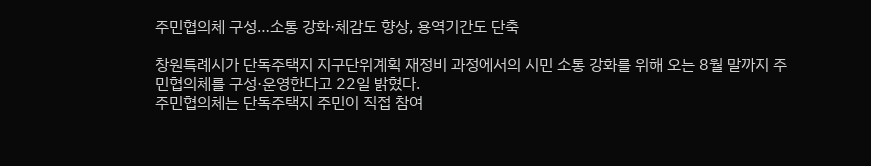주민협의체 구성…소통 강화·체감도 향상, 용역기간도 단축

창원특례시가 단독주택지 지구단위계획 재정비 과정에서의 시민 소통 강화를 위해 오는 8월 말까지 주민협의체를 구성·운영한다고 22일 밝혔다.
주민협의체는 단독주택지 주민이 직접 참여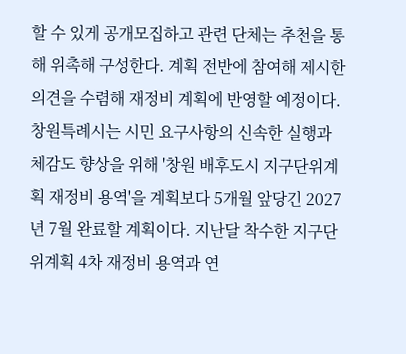할 수 있게 공개모집하고 관련 단체는 추천을 통해 위촉해 구성한다. 계획 전반에 참여해 제시한 의견을 수렴해 재정비 계획에 반영할 예정이다.
창원특례시는 시민 요구사항의 신속한 실행과 체감도 향상을 위해 '창원 배후도시 지구단위계획 재정비 용역'을 계획보다 5개월 앞당긴 2027년 7월 완료할 계획이다. 지난달 착수한 지구단위계획 4차 재정비 용역과 연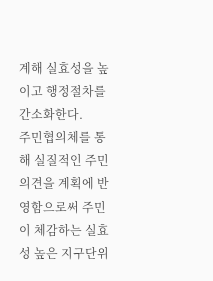계해 실효성을 높이고 행정절차를 간소화한다.
주민협의체를 통해 실질적인 주민 의견을 계획에 반영함으로써 주민이 체감하는 실효성 높은 지구단위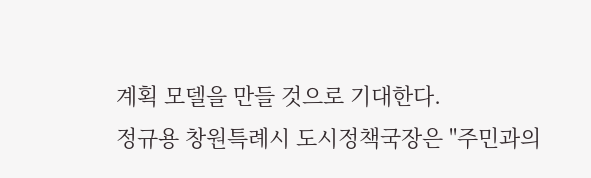계획 모델을 만들 것으로 기대한다.
정규용 창원특례시 도시정책국장은 "주민과의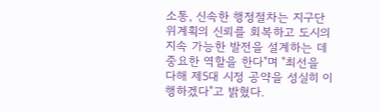소통, 신속한 행정절차는 지구단위계획의 신뢰를 회복하고 도시의 지속 가능한 발전을 설계하는 데 중요한 역할을 한다"며 "최선을 다해 제5대 시정 공약을 성실히 이행하겠다"고 밝혔다.